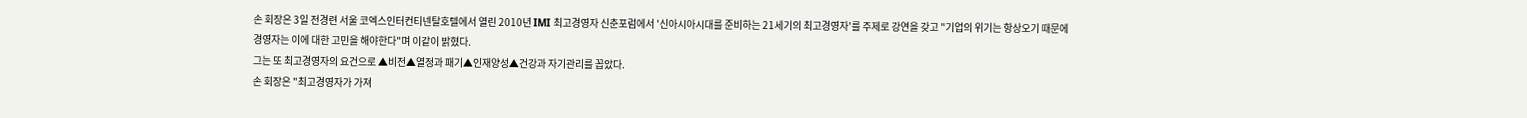손 회장은 3일 전경련 서울 코엑스인터컨티넨탈호텔에서 열린 2010년 IMI 최고경영자 신춘포럼에서 '신아시아시대를 준비하는 21세기의 최고경영자'를 주제로 강연을 갖고 "기업의 위기는 항상오기 때문에 경영자는 이에 대한 고민을 해야한다"며 이같이 밝혔다.
그는 또 최고경영자의 요건으로 ▲비전▲열정과 패기▲인재양성▲건강과 자기관리를 꼽았다.
손 회장은 "최고경영자가 가져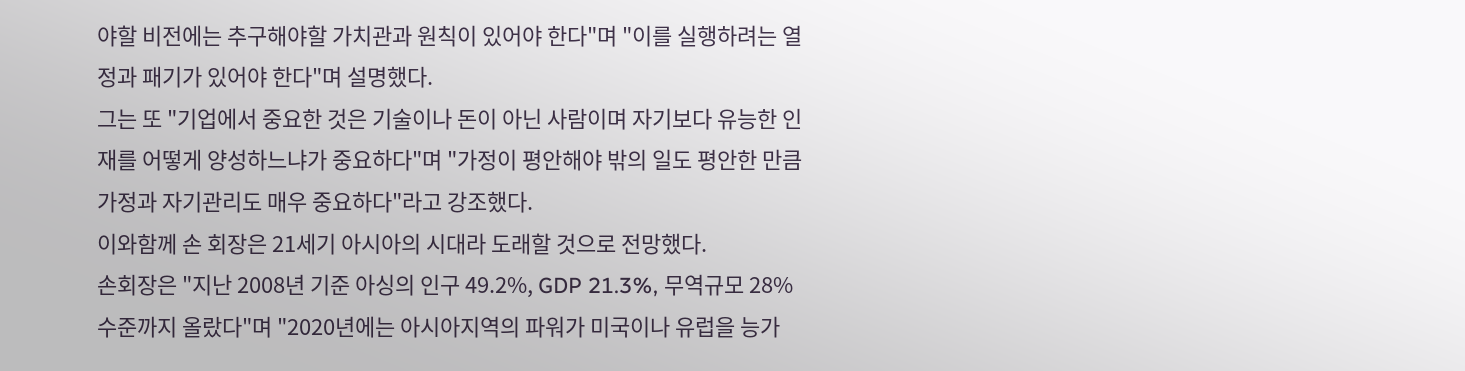야할 비전에는 추구해야할 가치관과 원칙이 있어야 한다"며 "이를 실행하려는 열정과 패기가 있어야 한다"며 설명했다.
그는 또 "기업에서 중요한 것은 기술이나 돈이 아닌 사람이며 자기보다 유능한 인재를 어떻게 양성하느냐가 중요하다"며 "가정이 평안해야 밖의 일도 평안한 만큼 가정과 자기관리도 매우 중요하다"라고 강조했다.
이와함께 손 회장은 21세기 아시아의 시대라 도래할 것으로 전망했다.
손회장은 "지난 2008년 기준 아싱의 인구 49.2%, GDP 21.3%, 무역규모 28% 수준까지 올랐다"며 "2020년에는 아시아지역의 파워가 미국이나 유럽을 능가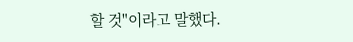할 것"이라고 말했다.